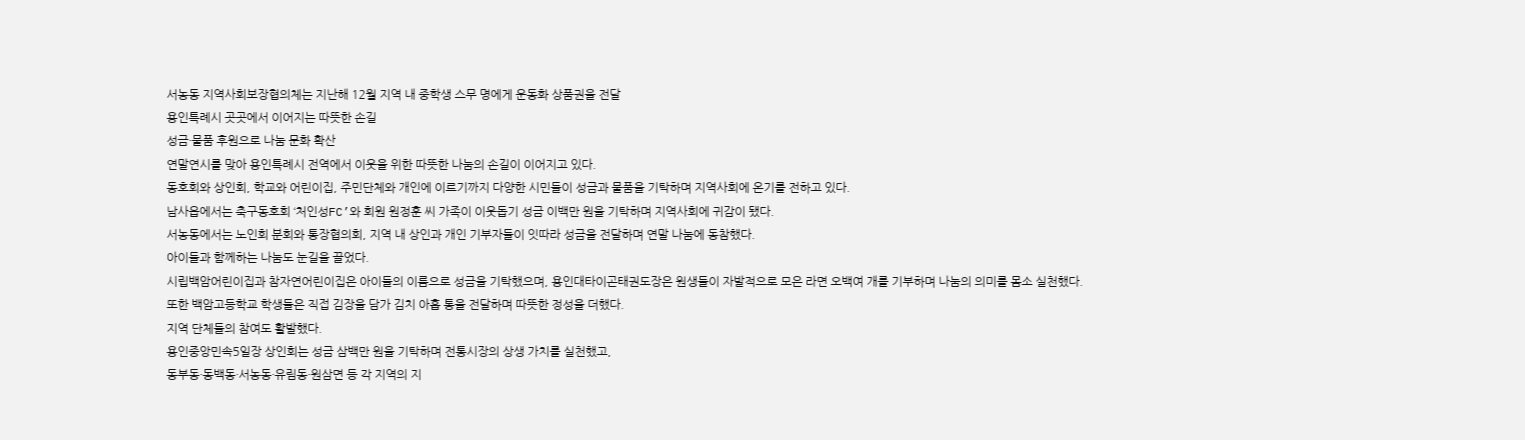서농동 지역사회보장협의체는 지난해 12월 지역 내 중학생 스무 명에게 운동화 상품권을 전달
용인특례시 곳곳에서 이어지는 따뜻한 손길
성금·물품 후원으로 나눔 문화 확산
연말연시를 맞아 용인특례시 전역에서 이웃을 위한 따뜻한 나눔의 손길이 이어지고 있다.
동호회와 상인회, 학교와 어린이집, 주민단체와 개인에 이르기까지 다양한 시민들이 성금과 물품을 기탁하며 지역사회에 온기를 전하고 있다.
남사읍에서는 축구동호회 ‘처인성FC’와 회원 원정훈 씨 가족이 이웃돕기 성금 이백만 원을 기탁하며 지역사회에 귀감이 됐다.
서농동에서는 노인회 분회와 통장협의회, 지역 내 상인과 개인 기부자들이 잇따라 성금을 전달하며 연말 나눔에 동참했다.
아이들과 함께하는 나눔도 눈길을 끌었다.
시립백암어린이집과 참자연어린이집은 아이들의 이름으로 성금을 기탁했으며, 용인대타이곤태권도장은 원생들이 자발적으로 모은 라면 오백여 개를 기부하며 나눔의 의미를 몸소 실천했다.
또한 백암고등학교 학생들은 직접 김장을 담가 김치 아홉 통을 전달하며 따뜻한 정성을 더했다.
지역 단체들의 참여도 활발했다.
용인중앙민속5일장 상인회는 성금 삼백만 원을 기탁하며 전통시장의 상생 가치를 실천했고,
동부동·동백동·서농동·유림동·원삼면 등 각 지역의 지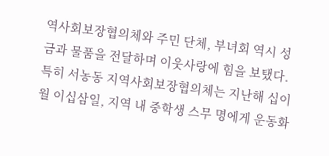역사회보장협의체와 주민 단체, 부녀회 역시 성금과 물품을 전달하며 이웃사랑에 힘을 보탰다.
특히 서농동 지역사회보장협의체는 지난해 십이월 이십삼일, 지역 내 중학생 스무 명에게 운동화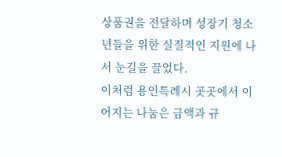상품권을 전달하며 성장기 청소년들을 위한 실질적인 지원에 나서 눈길을 끌었다.
이처럼 용인특례시 곳곳에서 이어지는 나눔은 금액과 규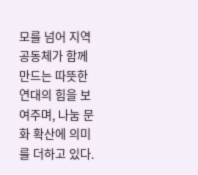모를 넘어 지역 공동체가 함께 만드는 따뜻한 연대의 힘을 보여주며, 나눔 문화 확산에 의미를 더하고 있다.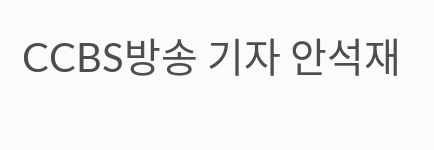CCBS방송 기자 안석재